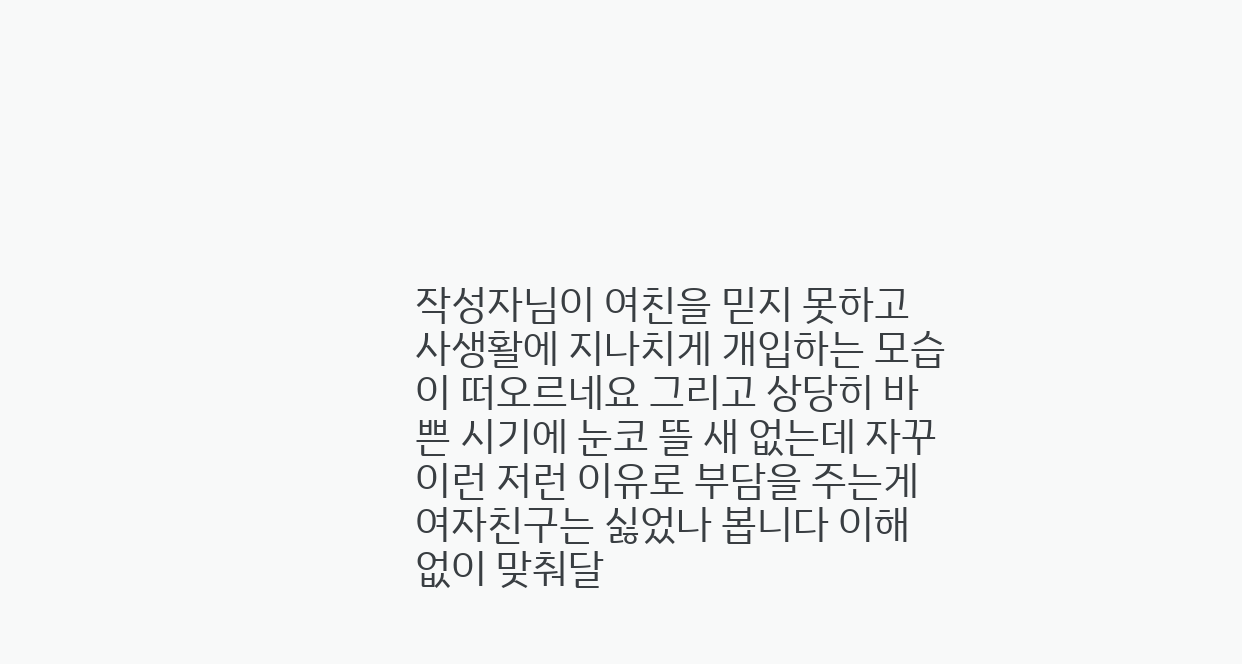작성자님이 여친을 믿지 못하고 사생활에 지나치게 개입하는 모습이 떠오르네요 그리고 상당히 바쁜 시기에 눈코 뜰 새 없는데 자꾸 이런 저런 이유로 부담을 주는게 여자친구는 싫었나 봅니다 이해 없이 맞춰달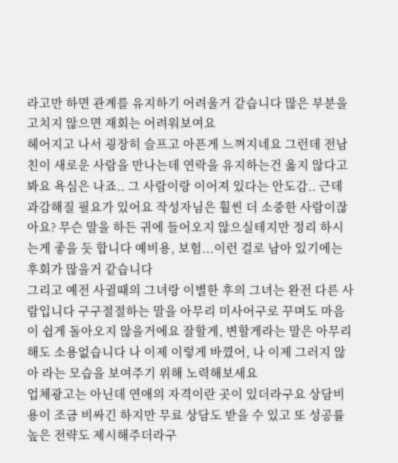라고만 하면 관계를 유지하기 어려울거 같습니다 많은 부분을 고치지 않으면 재회는 어려워보여요
헤어지고 나서 굉장히 슬프고 아픈게 느껴지네요 그런데 전남친이 새로운 사람을 만나는데 연락을 유지하는건 옳지 않다고 봐요 욕심은 나죠.. 그 사람이랑 이어져 있다는 안도감.. 근데 과감해질 필요가 있어요 작성자님은 훨씬 더 소중한 사람이잖아요? 무슨 말을 하든 귀에 들어오지 않으실테지만 정리 하시는게 좋을 듯 합니다 예비용, 보험...이런 걸로 남아 있기에는 후회가 많을거 같습니다
그리고 예전 사귈때의 그녀랑 이별한 후의 그녀는 완전 다른 사람입니다 구구절절하는 말을 아무리 미사어구로 꾸며도 마음이 쉽게 돌아오지 않을거에요 잘할게, 변할게라는 말은 아무리 해도 소용없습니다 나 이제 이렇게 바꼈어, 나 이제 그러지 않아 라는 모습을 보여주기 위해 노력해보세요
업체광고는 아닌데 연애의 자격이란 곳이 있더라구요 상담비용이 조금 비싸긴 하지만 무료 상담도 받을 수 있고 또 성공률 높은 전략도 제시해주더라구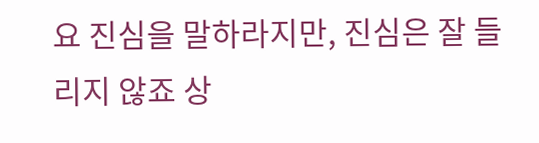요 진심을 말하라지만, 진심은 잘 들리지 않죠 상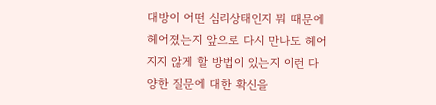대방이 어떤 심리상태인지 뭐 때문에 헤어졌는지 앞으로 다시 만나도 헤어지지 않게 할 방법이 있는지 이런 다양한 질문에 대한 확신을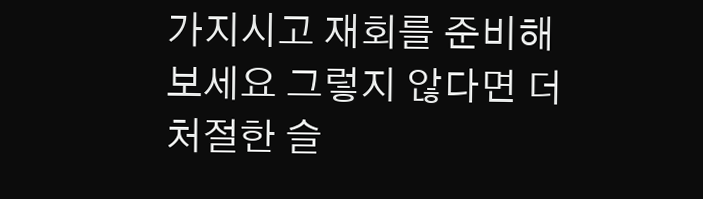가지시고 재회를 준비해 보세요 그렇지 않다면 더 처절한 슬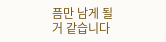픔만 남게 될거 같습니다